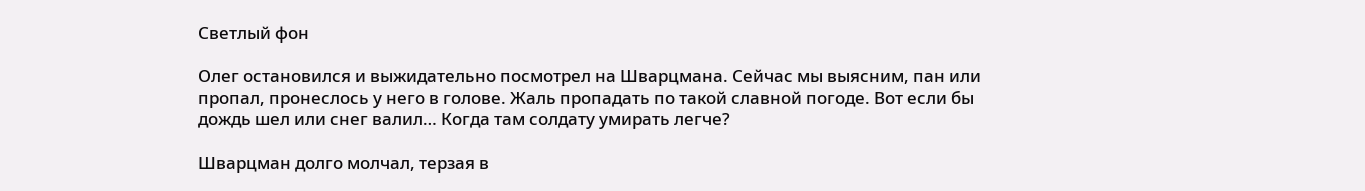Светлый фон

Олег остановился и выжидательно посмотрел на Шварцмана. Сейчас мы выясним, пан или пропал, пронеслось у него в голове. Жаль пропадать по такой славной погоде. Вот если бы дождь шел или снег валил… Когда там солдату умирать легче?

Шварцман долго молчал, терзая в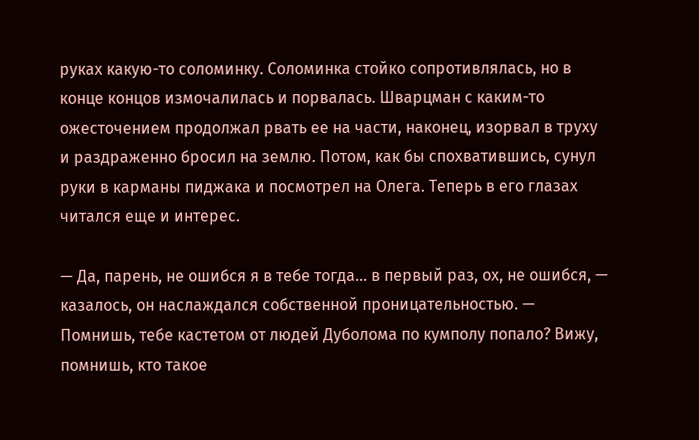руках какую-то соломинку. Соломинка стойко сопротивлялась, но в конце концов измочалилась и порвалась. Шварцман с каким-то ожесточением продолжал рвать ее на части, наконец, изорвал в труху и раздраженно бросил на землю. Потом, как бы спохватившись, сунул руки в карманы пиджака и посмотрел на Олега. Теперь в его глазах читался еще и интерес.

— Да, парень, не ошибся я в тебе тогда… в первый раз, ох, не ошибся, — казалось, он наслаждался собственной проницательностью. — Помнишь, тебе кастетом от людей Дуболома по кумполу попало? Вижу, помнишь, кто такое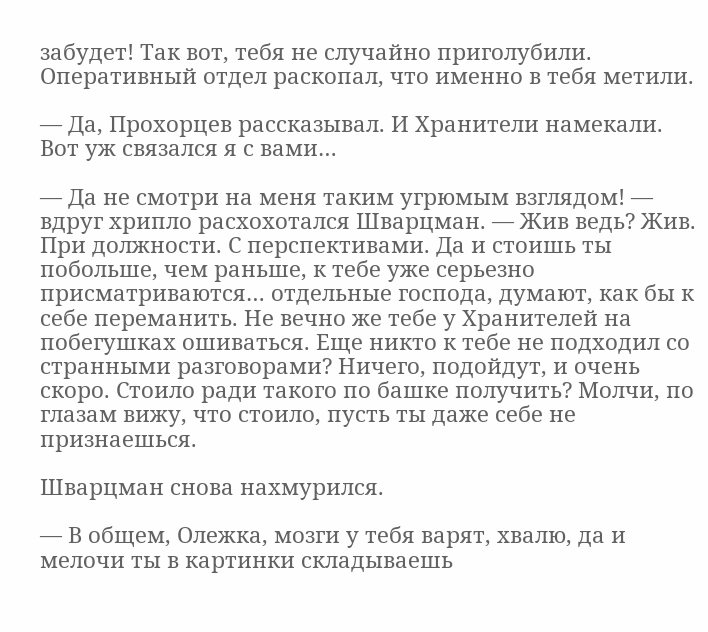забудет! Так вот, тебя не случайно приголубили. Оперативный отдел раскопал, что именно в тебя метили.

— Да, Прохорцев рассказывал. И Хранители намекали. Вот уж связался я с вами…

— Да не смотри на меня таким угрюмым взглядом! — вдруг хрипло расхохотался Шварцман. — Жив ведь? Жив. При должности. С перспективами. Да и стоишь ты побольше, чем раньше, к тебе уже серьезно присматриваются… отдельные господа, думают, как бы к себе переманить. Не вечно же тебе у Хранителей на побегушках ошиваться. Еще никто к тебе не подходил со странными разговорами? Ничего, подойдут, и очень скоро. Стоило ради такого по башке получить? Молчи, по глазам вижу, что стоило, пусть ты даже себе не признаешься.

Шварцман снова нахмурился.

— В общем, Олежка, мозги у тебя варят, хвалю, да и мелочи ты в картинки складываешь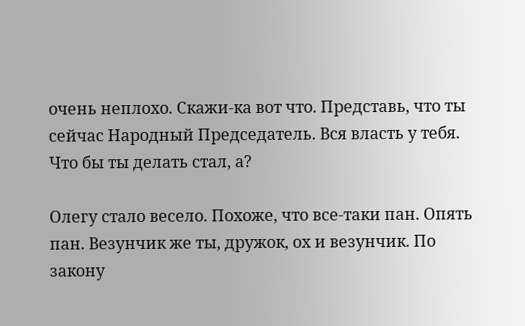очень неплохо. Скажи-ка вот что. Представь, что ты сейчас Народный Председатель. Вся власть у тебя. Что бы ты делать стал, а?

Олегу стало весело. Похоже, что все-таки пан. Опять пан. Везунчик же ты, дружок, ох и везунчик. По закону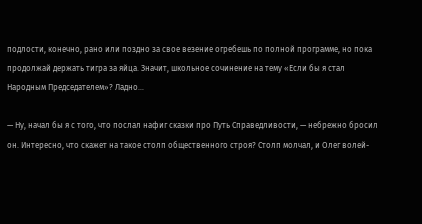подлости, конечно, рано или поздно за свое везение огребешь по полной программе, но пока продолжай держать тигра за яйца. Значит, школьное сочинение на тему «Если бы я стал Народным Председателем»? Ладно…

— Ну, начал бы я с того, что послал нафиг сказки про Путь Справедливости, — небрежно бросил он. Интересно, что скажет на такое столп общественного строя? Столп молчал, и Олег волей-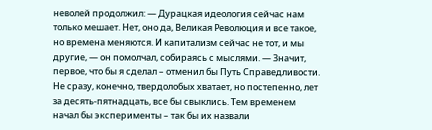неволей продолжил: — Дурацкая идеология сейчас нам только мешает. Нет, оно да, Великая Революция и все такое, но времена меняются. И капитализм сейчас не тот, и мы другие, — он помолчал, собираясь с мыслями. — Значит, первое, что бы я сделал – отменил бы Путь Справедливости. Не сразу, конечно, твердолобых хватает, но постепенно, лет за десять-пятнадцать, все бы свыклись. Тем временем начал бы эксперименты – так бы их назвали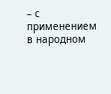– с применением в народном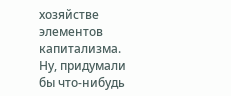хозяйстве элементов капитализма. Ну, придумали бы что-нибудь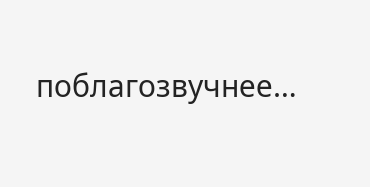поблагозвучнее…